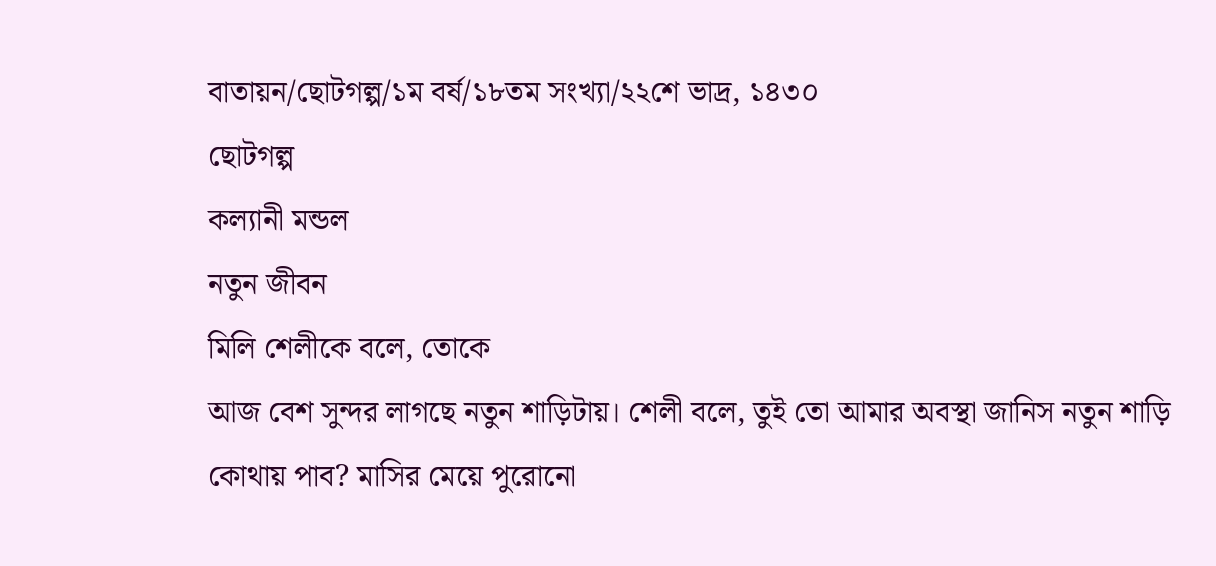বাতায়ন/ছোটগল্প/১ম বর্ষ/১৮তম সংখ্যা/২২শে ভাদ্র, ১৪৩০
ছোটগল্প
কল্যানী মন্ডল
নতুন জীবন
মিলি শেলীকে বলে, তোকে
আজ বেশ সুন্দর লাগছে নতুন শাড়িটায়। শেলী বলে, তুই তো আমার অবস্থা জানিস নতুন শাড়ি
কোথায় পাব? মাসির মেয়ে পুরোনো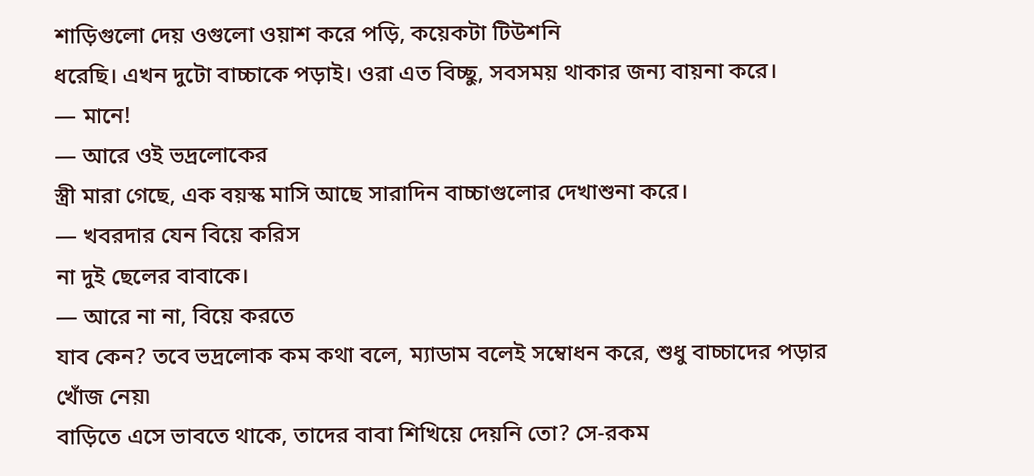শাড়িগুলো দেয় ওগুলো ওয়াশ করে পড়ি, কয়েকটা টিউশনি
ধরেছি। এখন দুটো বাচ্চাকে পড়াই। ওরা এত বিচ্ছু, সবসময় থাকার জন্য বায়না করে।
— মানে!
— আরে ওই ভদ্রলোকের
স্ত্রী মারা গেছে, এক বয়স্ক মাসি আছে সারাদিন বাচ্চাগুলোর দেখাশুনা করে।
— খবরদার যেন বিয়ে করিস
না দুই ছেলের বাবাকে।
— আরে না না, বিয়ে করতে
যাব কেন? তবে ভদ্রলোক কম কথা বলে, ম্যাডাম বলেই সম্বোধন করে, শুধু বাচ্চাদের পড়ার
খোঁজ নেয়৷
বাড়িতে এসে ভাবতে থাকে, তাদের বাবা শিখিয়ে দেয়নি তো? সে-রকম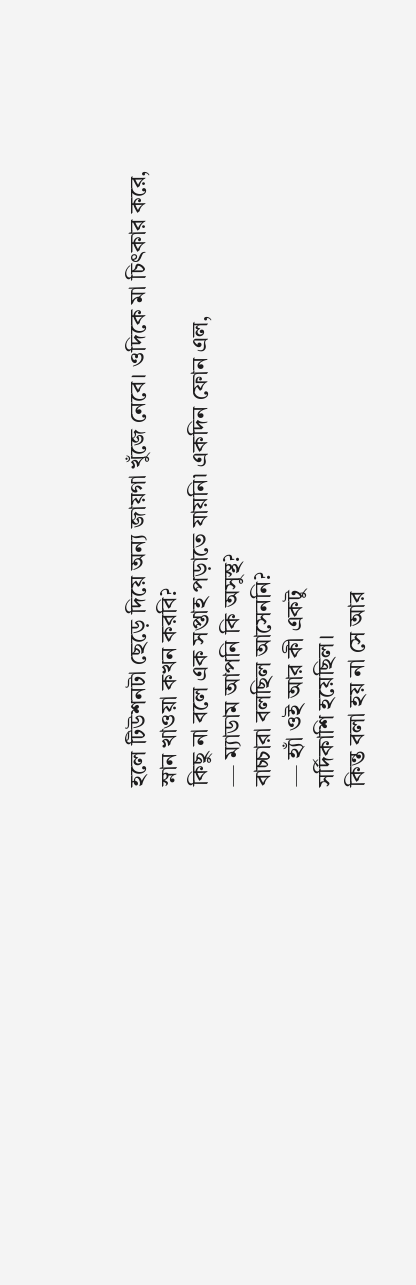হলে টিউশনটা ছেড়ে দিয়ে অন্য জায়গা খুঁজে নেবে। ওদিকে মা চিৎকার করে, স্নান খাওয়া কখন করবি?
কিছু না বলে এক সপ্তাহ পড়াতে যায়নি৷ একদিন ফোন এল,
— ম্যাডাম আপনি কি অসুস্থ?
বাচ্চারা বলছিল আসেননি?
— হ্যাঁ ওই আর কী একটু
সর্দিকাশি হয়েছিল।
কিন্ত বলা হয় না সে আর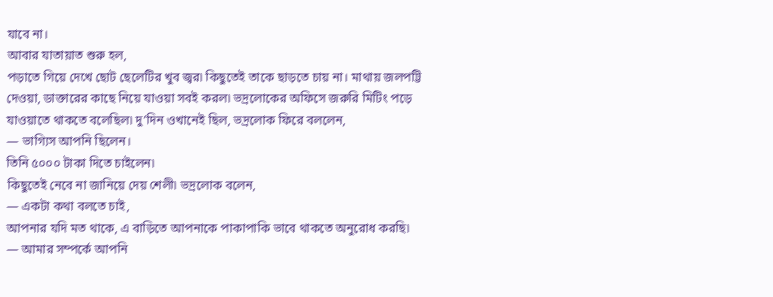যাবে না।
আবার যাতায়াত শুরু হল,
পড়াতে গিয়ে দেখে ছোট ছেলেটির খুব জ্বর৷ কিছুতেই তাকে ছাড়তে চায় না। মাথায় জলপট্টি
দেওয়া, ডাক্তারের কাছে নিয়ে যাওয়া সবই করল৷ ভদ্রলোকের অফিসে জরুরি মিটিং পড়ে
যাওয়াতে থাকতে বলেছিল৷ দু’দিন ওখানেই ছিল, ভদ্রলোক ফিরে বললেন,
— ভাগ্যিস আপনি ছিলেন।
তিনি ৫০০০ টাকা দিতে চাইলেন৷
কিছুতেই নেবে না জানিয়ে দেয় শেলী৷ ভদ্রলোক বলেন,
— একটা কথা বলতে চাই,
আপনার যদি মত থাকে, এ বাড়িতে আপনাকে পাকাপাকি ভাবে থাকতে অনুরোধ করছি৷
— আমার সম্পর্কে আপনি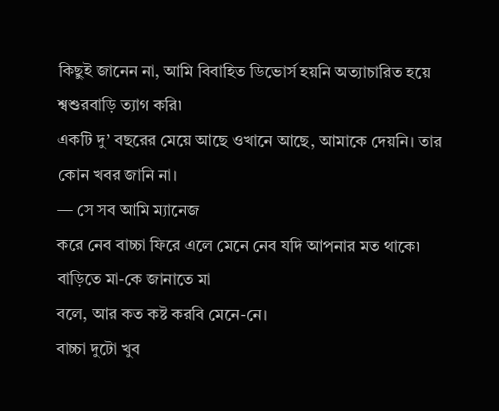কিছুই জানেন না, আমি বিবাহিত ডিভোর্স হয়নি অত্যাচারিত হয়ে শ্বশুরবাড়ি ত্যাগ করি৷
একটি দু’ বছরের মেয়ে আছে ওখানে আছে, আমাকে দেয়নি। তার কোন খবর জানি না।
— সে সব আমি ম্যানেজ
করে নেব বাচ্চা ফিরে এলে মেনে নেব যদি আপনার মত থাকে৷
বাড়িতে মা-কে জানাতে মা
বলে, আর কত কষ্ট করবি মেনে-নে।
বাচ্চা দুটো খুব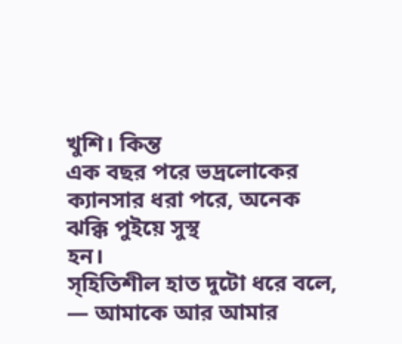খুশি। কিন্ত
এক বছর পরে ভদ্রলোকের ক্যানসার ধরা পরে, অনেক ঝক্কি পুইয়ে সুস্থ
হন।
স্হিতিশীল হাত দুটো ধরে বলে,
— আমাকে আর আমার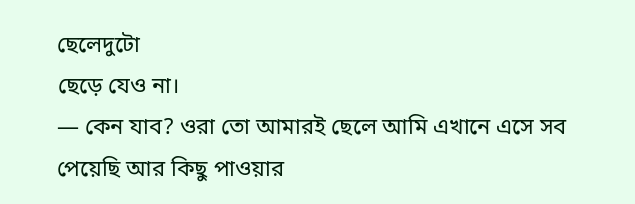ছেলেদুটো
ছেড়ে যেও না।
— কেন যাব? ওরা তো আমারই ছেলে আমি এখানে এসে সব পেয়েছি আর কিছু পাওয়ার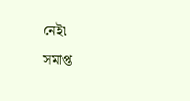নেই৷
সমাপ্ত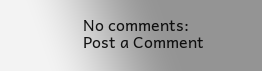No comments:
Post a Comment